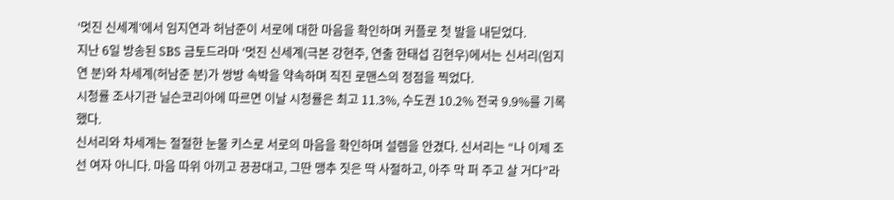‘멋진 신세계’에서 임지연과 허남준이 서로에 대한 마음을 확인하며 커플로 첫 발을 내딛었다.
지난 6일 방송된 SBS 금토드라마 ‘멋진 신세계(극본 강현주, 연출 한태섭 김현우)에서는 신서리(임지연 분)와 차세계(허남준 분)가 쌍방 속박을 약속하며 직진 로맨스의 정점을 찍었다.
시청률 조사기관 닐슨코리아에 따르면 이날 시청률은 최고 11.3%, 수도권 10.2% 전국 9.9%를 기록했다.
신서리와 차세계는 절절한 눈물 키스로 서로의 마음을 확인하며 설렘을 안겼다. 신서리는 “나 이제 조선 여자 아니다. 마음 따위 아끼고 끙끙대고, 그딴 맹추 짓은 딱 사절하고, 아주 막 퍼 주고 살 거다”라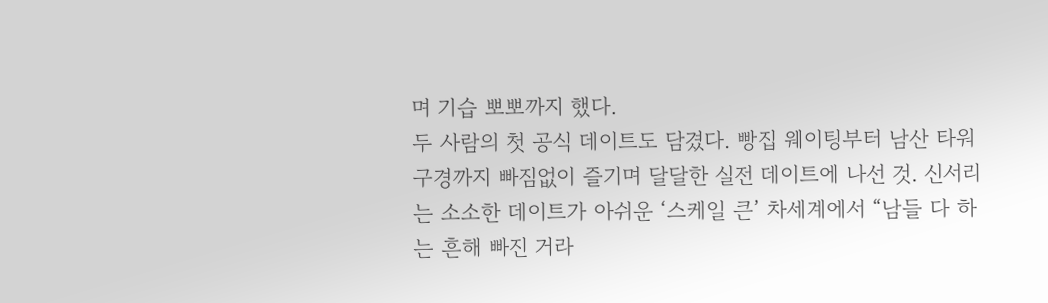며 기습 뽀뽀까지 했다.
두 사람의 첫 공식 데이트도 담겼다. 빵집 웨이팅부터 남산 타워 구경까지 빠짐없이 즐기며 달달한 실전 데이트에 나선 것. 신서리는 소소한 데이트가 아쉬운 ‘스케일 큰’ 차세계에서 “남들 다 하는 흔해 빠진 거라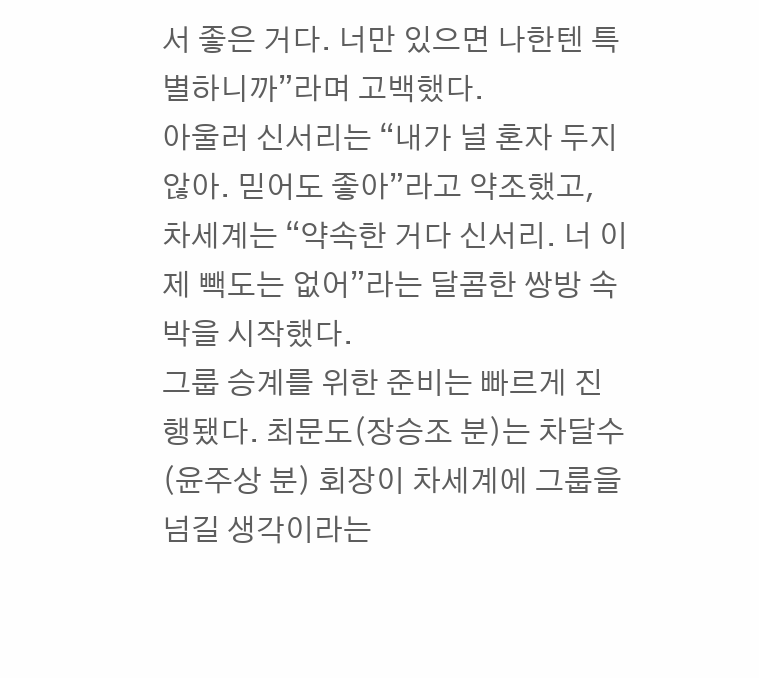서 좋은 거다. 너만 있으면 나한텐 특별하니까”라며 고백했다.
아울러 신서리는 “내가 널 혼자 두지 않아. 믿어도 좋아”라고 약조했고, 차세계는 “약속한 거다 신서리. 너 이제 빽도는 없어”라는 달콤한 쌍방 속박을 시작했다.
그룹 승계를 위한 준비는 빠르게 진행됐다. 최문도(장승조 분)는 차달수(윤주상 분) 회장이 차세계에 그룹을 넘길 생각이라는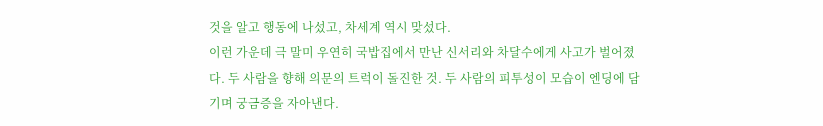것을 알고 행동에 나섰고, 차세계 역시 맞섰다.
이런 가운데 극 말미 우연히 국밥집에서 만난 신서리와 차달수에게 사고가 벌어졌다. 두 사람을 향해 의문의 트럭이 돌진한 것. 두 사람의 피투성이 모습이 엔딩에 담기며 궁금증을 자아낸다.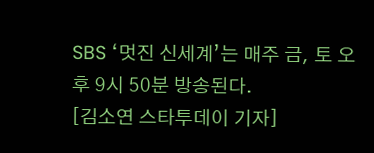SBS ‘멋진 신세계’는 매주 금, 토 오후 9시 50분 방송된다.
[김소연 스타투데이 기자]